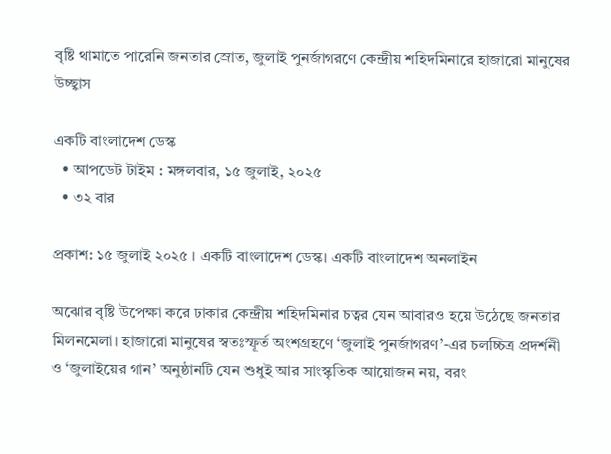বৃষ্টি থামাতে পারেনি জনতার স্রোত, জুলাই পুনর্জাগরণে কেন্দ্রীয় শহিদমিনারে হাজারো মানুষের উচ্ছ্বাস

একটি বাংলাদেশ ডেস্ক
  • আপডেট টাইম : মঙ্গলবার, ১৫ জুলাই, ২০২৫
  • ৩২ বার

প্রকাশ: ১৫ জুলাই ২০২৫ । একটি বাংলাদেশ ডেস্ক। একটি বাংলাদেশ অনলাইন

অঝোর বৃষ্টি উপেক্ষা করে ঢাকার কেন্দ্রীয় শহিদমিনার চত্বর যেন আবারও হয়ে উঠেছে জনতার মিলনমেলা। হাজারো মানুষের স্বতঃস্ফূর্ত অংশগ্রহণে ‘জুলাই পুনর্জাগরণ’-এর চলচ্চিত্র প্রদর্শনী ও ‘জুলাইয়ের গান’ অনুষ্ঠানটি যেন শুধুই আর সাংস্কৃতিক আয়োজন নয়, বরং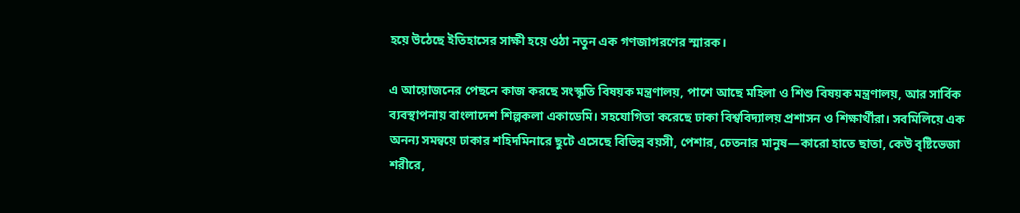হয়ে উঠেছে ইতিহাসের সাক্ষী হয়ে ওঠা নতুন এক গণজাগরণের স্মারক।

এ আয়োজনের পেছনে কাজ করছে সংস্কৃতি বিষয়ক মন্ত্রণালয়, পাশে আছে মহিলা ও শিশু বিষয়ক মন্ত্রণালয়, আর সার্বিক ব্যবস্থাপনায় বাংলাদেশ শিল্পকলা একাডেমি। সহযোগিতা করেছে ঢাকা বিশ্ববিদ্যালয় প্রশাসন ও শিক্ষার্থীরা। সবমিলিয়ে এক অনন্য সমন্বয়ে ঢাকার শহিদমিনারে ছুটে এসেছে বিভিন্ন বয়সী, পেশার, চেতনার মানুষ—কারো হাতে ছাতা, কেউ বৃষ্টিভেজা শরীরে,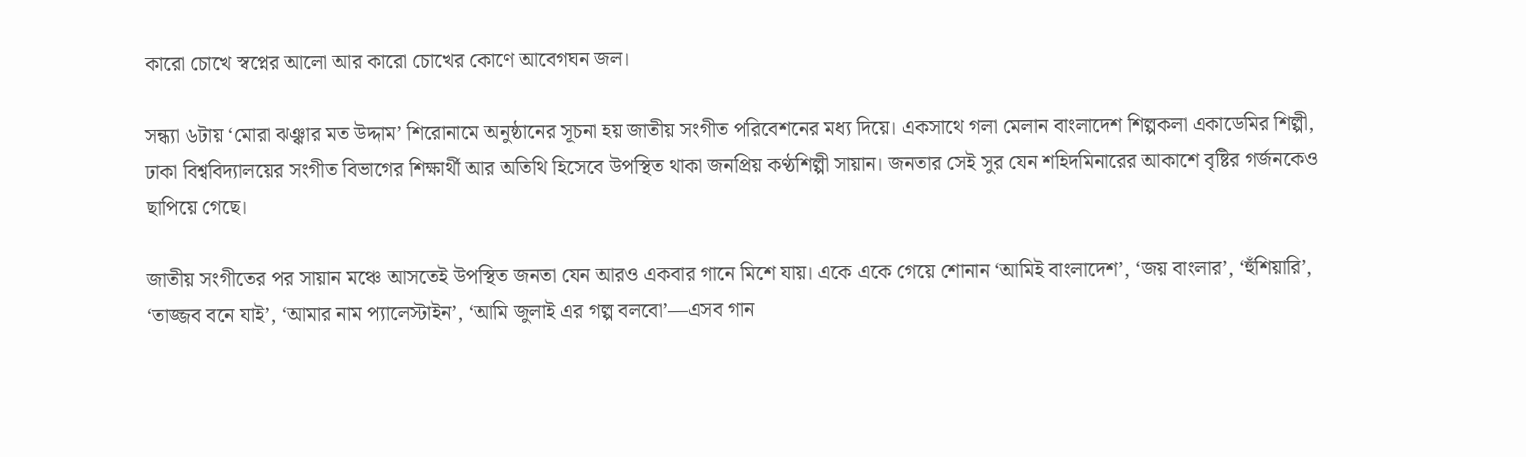কারো চোখে স্বপ্নের আলো আর কারো চোখের কোণে আবেগঘন জল।

সন্ধ্যা ৬টায় ‘মোরা ঝঞ্ঝার মত উদ্দাম’ শিরোনামে অনুষ্ঠানের সূচনা হয় জাতীয় সংগীত পরিবেশনের মধ্য দিয়ে। একসাথে গলা মেলান বাংলাদেশ শিল্পকলা একাডেমির শিল্পী, ঢাকা বিশ্ববিদ্যালয়ের সংগীত বিভাগের শিক্ষার্থী আর অতিথি হিসেবে উপস্থিত থাকা জনপ্রিয় কণ্ঠশিল্পী সায়ান। জনতার সেই সুর যেন শহিদমিনারের আকাশে বৃষ্টির গর্জনকেও ছাপিয়ে গেছে।

জাতীয় সংগীতের পর সায়ান মঞ্চে আসতেই উপস্থিত জনতা যেন আরও একবার গানে মিশে যায়। একে একে গেয়ে শোনান ‘আমিই বাংলাদেশ’, ‘জয় বাংলার’, ‘হুঁশিয়ারি’, ‘তাজ্জব বনে যাই’, ‘আমার নাম প্যালেস্টাইন’, ‘আমি জুলাই এর গল্প বলবো’—এসব গান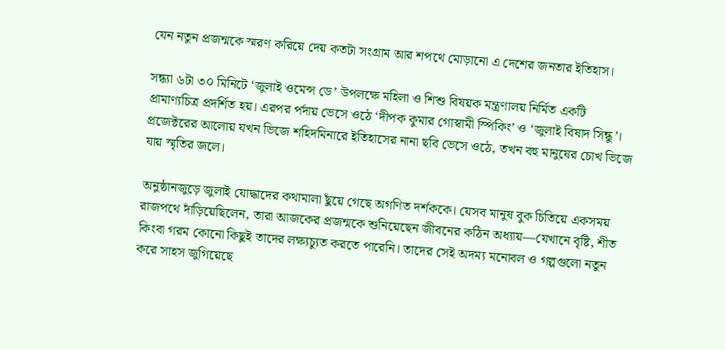যেন নতুন প্রজন্মকে স্মরণ করিয়ে দেয় কতটা সংগ্রাম আর শপথে মোড়ানো এ দেশের জনতার ইতিহাস।

সন্ধ্যা ৬টা ৩০ মিনিটে ‘জুলাই ওমেন্স ডে’ উপলক্ষে মহিলা ও শিশু বিষয়ক মন্ত্রণালয় নির্মিত একটি প্রামাণ্যচিত্র প্রদর্শিত হয়। এরপর পর্দায় ভেসে ওঠে ‘দীপক কুমার গোস্বামী স্পিকিং’ ও ‘জুলাই বিষাদ সিন্ধু’। প্রজেক্টরের আলোয় যখন ভিজে শহিদমিনারে ইতিহাসের নানা ছবি ভেসে ওঠে, তখন বহু মানুষের চোখ ভিজে যায় স্মৃতির জলে।

অনুষ্ঠানজুড়ে জুলাই যোদ্ধাদের কথামালা ছুঁয়ে গেছে অগণিত দর্শককে। যেসব মানুষ বুক চিতিয়ে একসময় রাজপথে দাঁড়িয়েছিলেন, তারা আজকের প্রজন্মকে শুনিয়েছেন জীবনের কঠিন অধ্যায়—যেখানে বৃষ্টি, শীত কিংবা গরম কোনো কিছুই তাদের লক্ষ্যচ্যুত করতে পারেনি। তাদের সেই অদম্য মনোবল ও গল্পগুলো নতুন করে সাহস জুগিয়েছে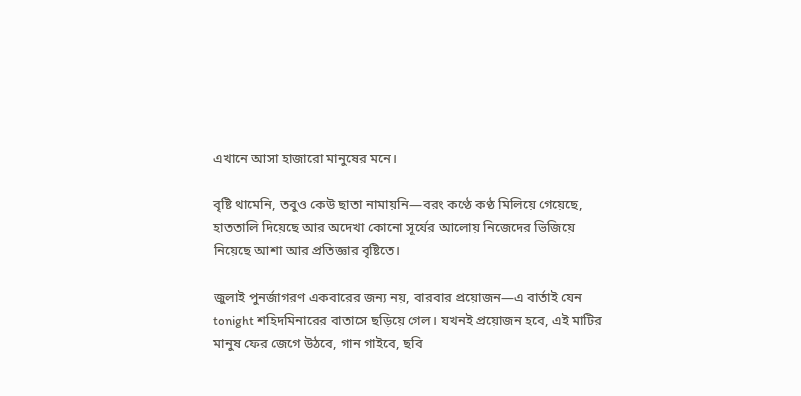এখানে আসা হাজারো মানুষের মনে।

বৃষ্টি থামেনি, তবুও কেউ ছাতা নামায়নি—বরং কণ্ঠে কণ্ঠ মিলিয়ে গেয়েছে, হাততালি দিয়েছে আর অদেখা কোনো সূর্যের আলোয় নিজেদের ভিজিয়ে নিয়েছে আশা আর প্রতিজ্ঞার বৃষ্টিতে।

জুলাই পুনর্জাগরণ একবারের জন্য নয়, বারবার প্রয়োজন—এ বার্তাই যেন tonight শহিদমিনারের বাতাসে ছড়িয়ে গেল। যখনই প্রয়োজন হবে, এই মাটির মানুষ ফের জেগে উঠবে, গান গাইবে, ছবি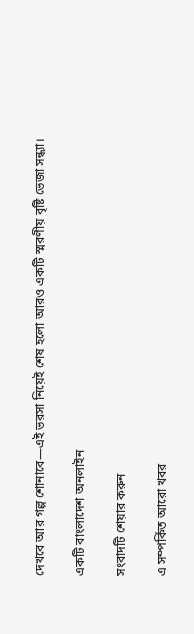দেখবে আর গল্প শোনাবে—এই ভরসা নিয়েই শেষ হলো আরও একটি স্মরণীয় বৃষ্টি ভেজা সন্ধ্যা।

একটি বাংলাদেশ অনলাইন

সংবাদটি শেয়ার করুন

এ সম্পর্কিত আরো খবর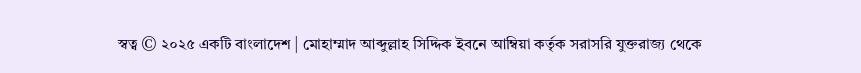স্বত্ব © ২০২৫ একটি বাংলাদেশ | মোহাম্মাদ আব্দুল্লাহ সিদ্দিক ইবনে আম্বিয়া কর্তৃক সরাসরি যুক্তরাজ্য থেকে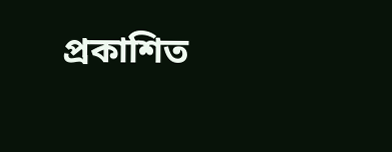প্রকাশিত